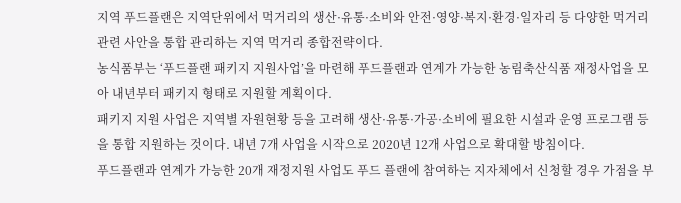지역 푸드플랜은 지역단위에서 먹거리의 생산·유통·소비와 안전·영양·복지·환경·일자리 등 다양한 먹거리 관련 사안을 통합 관리하는 지역 먹거리 종합전략이다.
농식품부는 ‘푸드플랜 패키지 지원사업’을 마련해 푸드플랜과 연계가 가능한 농림축산식품 재정사업을 모아 내년부터 패키지 형태로 지원할 계획이다.
패키지 지원 사업은 지역별 자원현황 등을 고려해 생산·유통·가공·소비에 필요한 시설과 운영 프로그램 등을 통합 지원하는 것이다. 내년 7개 사업을 시작으로 2020년 12개 사업으로 확대할 방침이다.
푸드플랜과 연계가 가능한 20개 재정지원 사업도 푸드 플랜에 참여하는 지자체에서 신청할 경우 가점을 부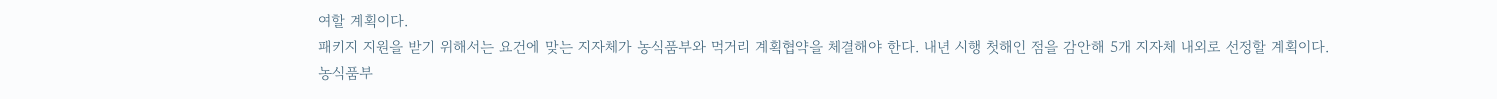여할 계획이다.
패키지 지원을 받기 위해서는 요건에 맞는 지자체가 농식품부와 먹거리 계획협약을 체결해야 한다. 내년 시행 첫해인 점을 감안해 5개 지자체 내외로 선정할 계획이다.
농식품부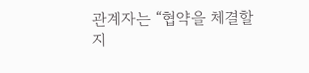관계자는 “협약을 체결할 지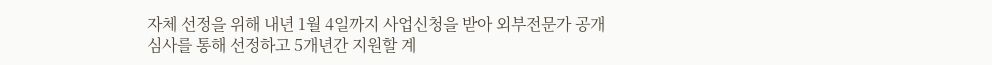자체 선정을 위해 내년 1월 4일까지 사업신청을 받아 외부전문가 공개심사를 통해 선정하고 5개년간 지원할 계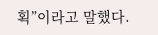획”이라고 말했다.